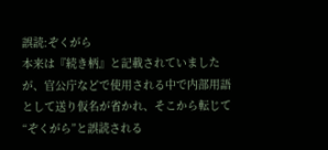誤読:ぞくがら
本来は『続き柄』と記載されていましたが、官公庁などで使用される中で内部用語として送り仮名が省かれ、そこから転じて“ぞくがら”と誤読される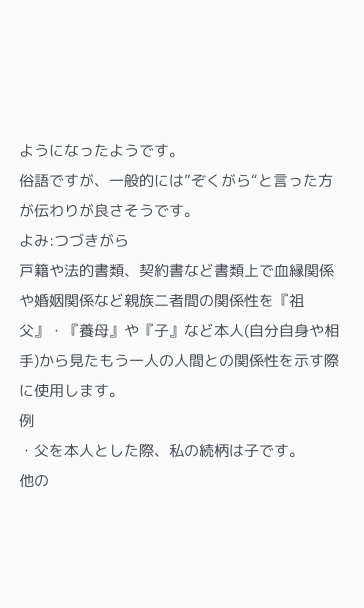ようになったようです。
俗語ですが、一般的には”ぞくがら“と言った方が伝わりが良さそうです。
よみ:つづきがら
戸籍や法的書類、契約書など書類上で血縁関係や婚姻関係など親族二者間の関係性を『祖父』・『養母』や『子』など本人(自分自身や相手)から見たもう一人の人間との関係性を示す際に使用します。
例
・父を本人とした際、私の続柄は子です。
他の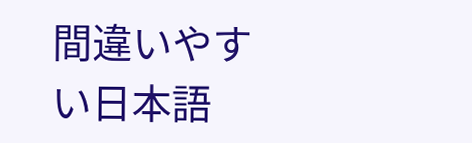間違いやすい日本語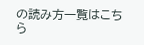の読み方一覧はこちら